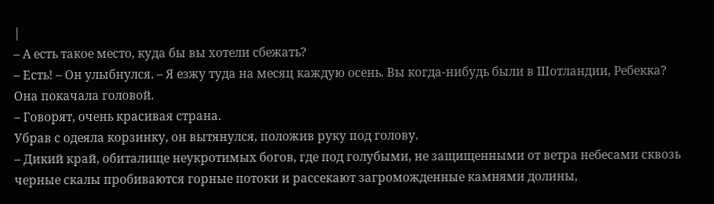|
– А есть такое место, куда бы вы хотели сбежать?
– Есть! – Он улыбнулся. – Я езжу туда на месяц каждую осень. Вы когда-нибудь были в Шотландии, Ребекка?
Она покачала головой.
– Говорят, очень красивая страна.
Убрав с одеяла корзинку, он вытянулся, положив руку под голову.
– Дикий край, обиталище неукротимых богов, где под голубыми, не защищенными от ветра небесами сквозь черные скалы пробиваются горные потоки и рассекают загроможденные камнями долины,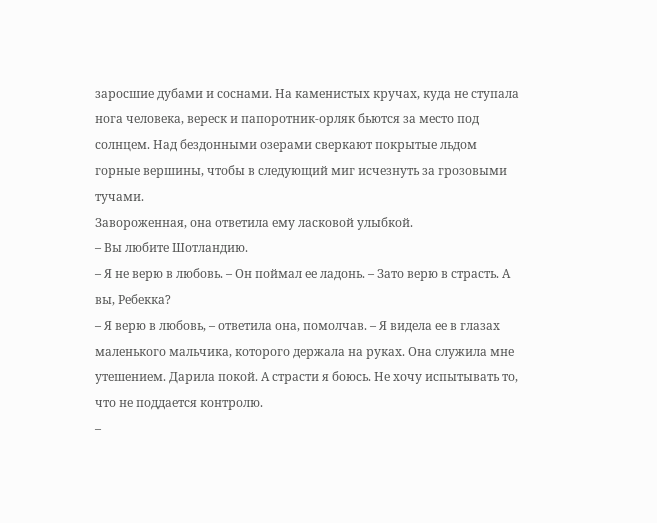заросшие дубами и соснами. На каменистых кручах, куда не ступала нога человека, вереск и папоротник-орляк бьются за место под солнцем. Над бездонными озерами сверкают покрытые льдом горные вершины, чтобы в следующий миг исчезнуть за грозовыми тучами.
Завороженная, она ответила ему ласковой улыбкой.
– Вы любите Шотландию.
– Я не верю в любовь. – Он поймал ее ладонь. – Зато верю в страсть. А вы, Ребекка?
– Я верю в любовь, – ответила она, помолчав. – Я видела ее в глазах маленького мальчика, которого держала на руках. Она служила мне утешением. Дарила покой. А страсти я боюсь. Не хочу испытывать то, что не поддается контролю.
–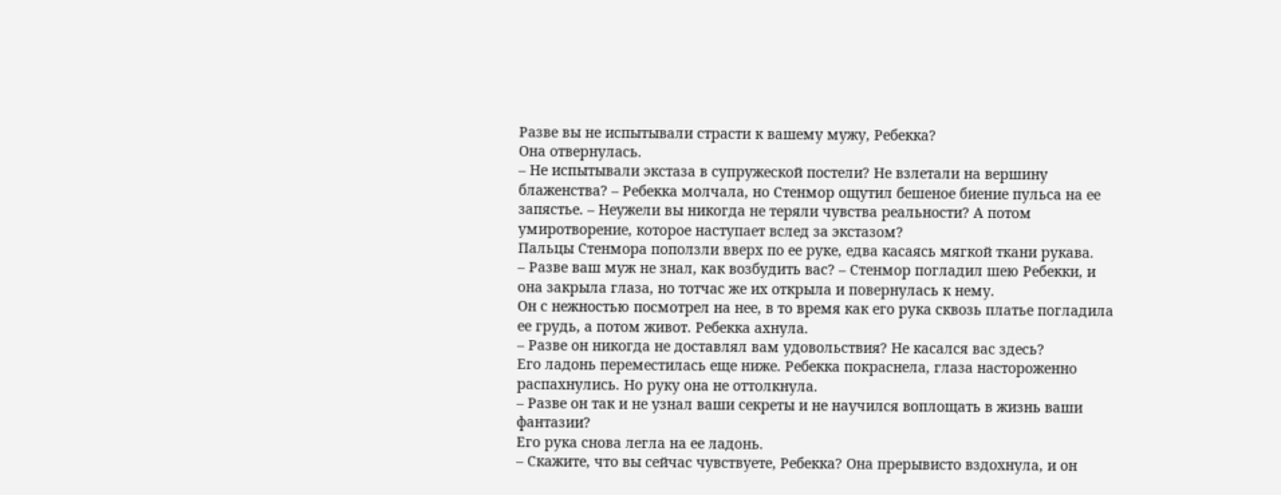Разве вы не испытывали страсти к вашему мужу, Ребекка?
Она отвернулась.
– Не испытывали экстаза в супружеской постели? Не взлетали на вершину блаженства? – Ребекка молчала, но Стенмор ощутил бешеное биение пульса на ее запястье. – Неужели вы никогда не теряли чувства реальности? А потом умиротворение, которое наступает вслед за экстазом?
Пальцы Стенмора поползли вверх по ее руке, едва касаясь мягкой ткани рукава.
– Разве ваш муж не знал, как возбудить вас? – Стенмор погладил шею Ребекки, и она закрыла глаза, но тотчас же их открыла и повернулась к нему.
Он с нежностью посмотрел на нее, в то время как его рука сквозь платье погладила ее грудь, а потом живот. Ребекка ахнула.
– Разве он никогда не доставлял вам удовольствия? Не касался вас здесь?
Его ладонь переместилась еще ниже. Ребекка покраснела, глаза настороженно распахнулись. Но руку она не оттолкнула.
– Разве он так и не узнал ваши секреты и не научился воплощать в жизнь ваши фантазии?
Его рука снова легла на ее ладонь.
– Скажите, что вы сейчас чувствуете, Ребекка? Она прерывисто вздохнула, и он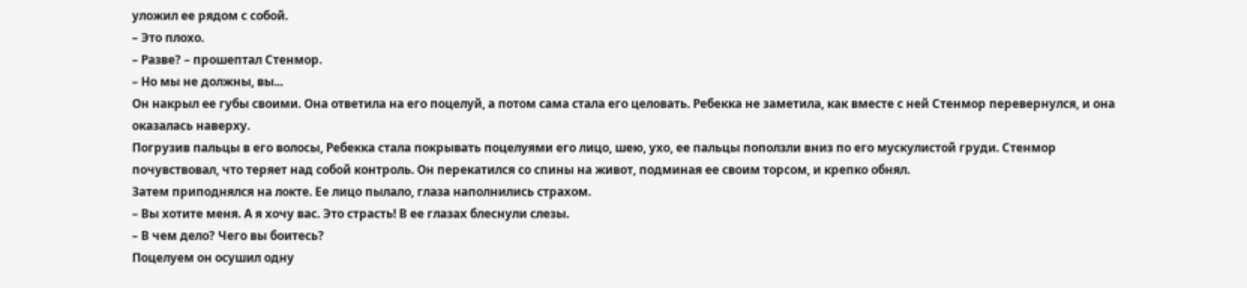уложил ее рядом с собой.
– Это плохо.
– Разве? – прошептал Стенмор.
– Но мы не должны, вы...
Он накрыл ее губы своими. Она ответила на его поцелуй, а потом сама стала его целовать. Ребекка не заметила, как вместе с ней Стенмор перевернулся, и она оказалась наверху.
Погрузив пальцы в его волосы, Ребекка стала покрывать поцелуями его лицо, шею, ухо, ее пальцы поползли вниз по его мускулистой груди. Стенмор почувствовал, что теряет над собой контроль. Он перекатился со спины на живот, подминая ее своим торсом, и крепко обнял.
Затем приподнялся на локте. Ее лицо пылало, глаза наполнились страхом.
– Вы хотите меня. А я хочу вас. Это страсть! В ее глазах блеснули слезы.
– В чем дело? Чего вы боитесь?
Поцелуем он осушил одну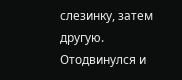слезинку, затем другую. Отодвинулся и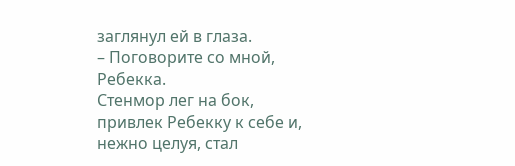заглянул ей в глаза.
– Поговорите со мной, Ребекка.
Стенмор лег на бок, привлек Ребекку к себе и, нежно целуя, стал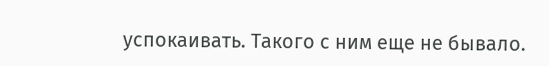успокаивать. Такого с ним еще не бывало.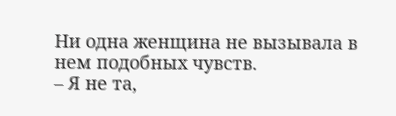Ни одна женщина не вызывала в нем подобных чувств.
– Я не та,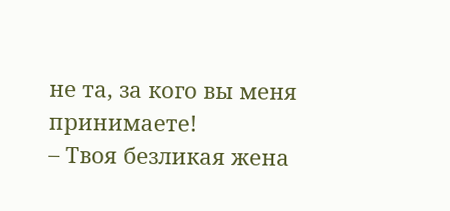не та, за кого вы меня принимаете!
– Твоя безликая жена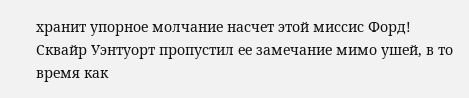хранит упорное молчание насчет этой миссис Форд!
Сквайр Уэнтуорт пропустил ее замечание мимо ушей, в то время как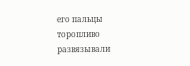его пальцы торопливо развязывали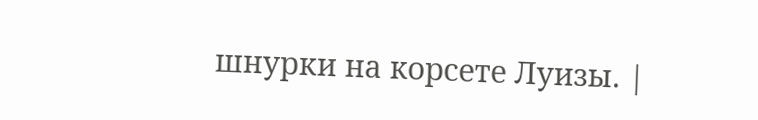шнурки на корсете Луизы. |